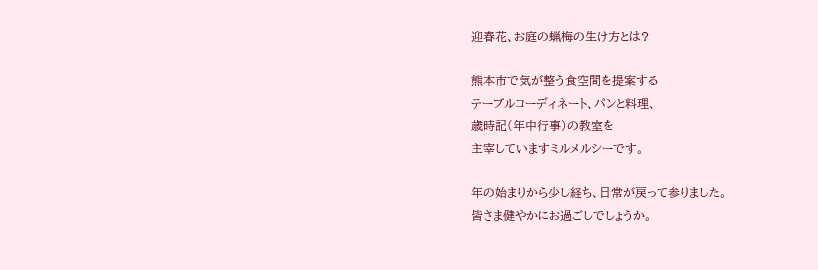迎春花、お庭の蝋梅の生け方とは?

熊本市で気が整う食空間を提案する
テーブルコーディネート、パンと料理、
歳時記(年中行事)の教室を
主宰していますミルメルシーです。

年の始まりから少し経ち、日常が戻って参りました。
皆さま健やかにお過ごしでしょうか。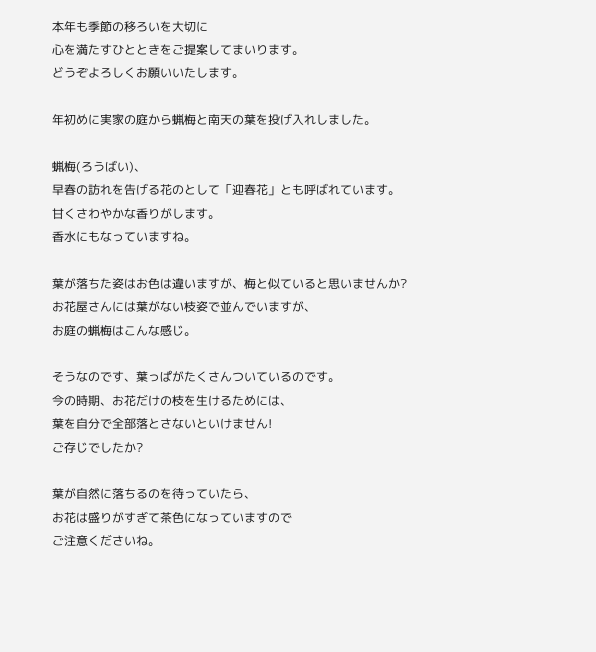本年も季節の移ろいを大切に
心を満たすひとときをご提案してまいります。
どうぞよろしくお願いいたします。

年初めに実家の庭から蝋梅と南天の葉を投げ入れしました。

蝋梅(ろうばい)、
早春の訪れを告げる花のとして「迎春花」とも呼ばれています。
甘くさわやかな香りがします。
香水にもなっていますね。

葉が落ちた姿はお色は違いますが、梅と似ていると思いませんか?
お花屋さんには葉がない枝姿で並んでいますが、
お庭の蝋梅はこんな感じ。

そうなのです、葉っぱがたくさんついているのです。
今の時期、お花だけの枝を生けるためには、
葉を自分で全部落とさないといけません!
ご存じでしたか?

葉が自然に落ちるのを待っていたら、
お花は盛りがすぎて茶色になっていますので
ご注意くださいね。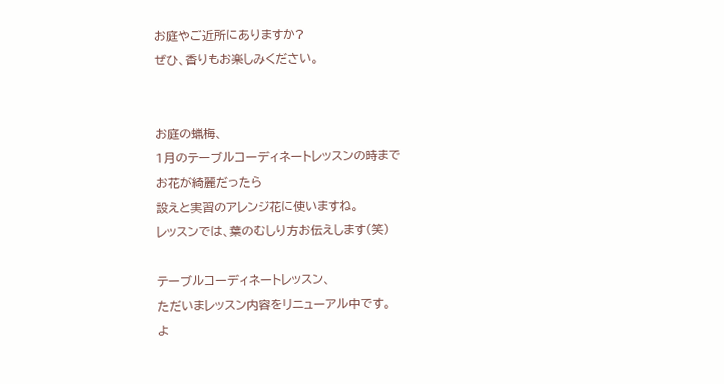お庭やご近所にありますか?
ぜひ、香りもお楽しみください。


お庭の蝋梅、
1月のテーブルコーディネートレッスンの時まで
お花が綺麗だったら
設えと実習のアレンジ花に使いますね。
レッスンでは、葉のむしり方お伝えします(笑)

テーブルコーディネートレッスン、
ただいまレッスン内容をリニューアル中です。
よ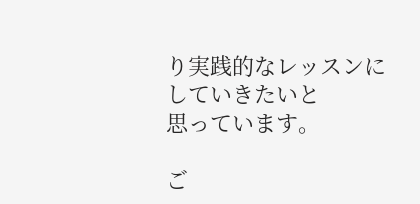り実践的なレッスンにしていきたいと
思っています。

ご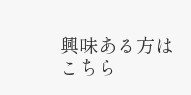興味ある方はこちら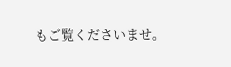もご覧くださいませ。